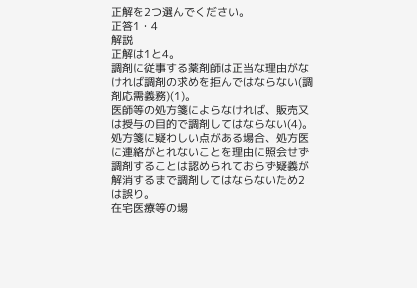正解を2つ選んでください。
正答1・4
解説
正解は1と4。
調剤に従事する薬剤師は正当な理由がなければ調剤の求めを拒んではならない(調剤応需義務)(1)。
医師等の処方箋によらなければ、販売又は授与の目的で調剤してはならない(4)。
処方箋に疑わしい点がある場合、処方医に連絡がとれないことを理由に照会せず調剤することは認められておらず疑義が解消するまで調剤してはならないため2は誤り。
在宅医療等の場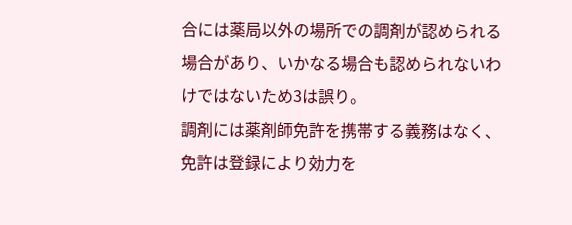合には薬局以外の場所での調剤が認められる場合があり、いかなる場合も認められないわけではないため3は誤り。
調剤には薬剤師免許を携帯する義務はなく、免許は登録により効力を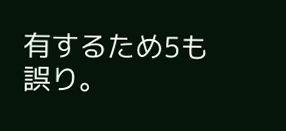有するため5も誤り。